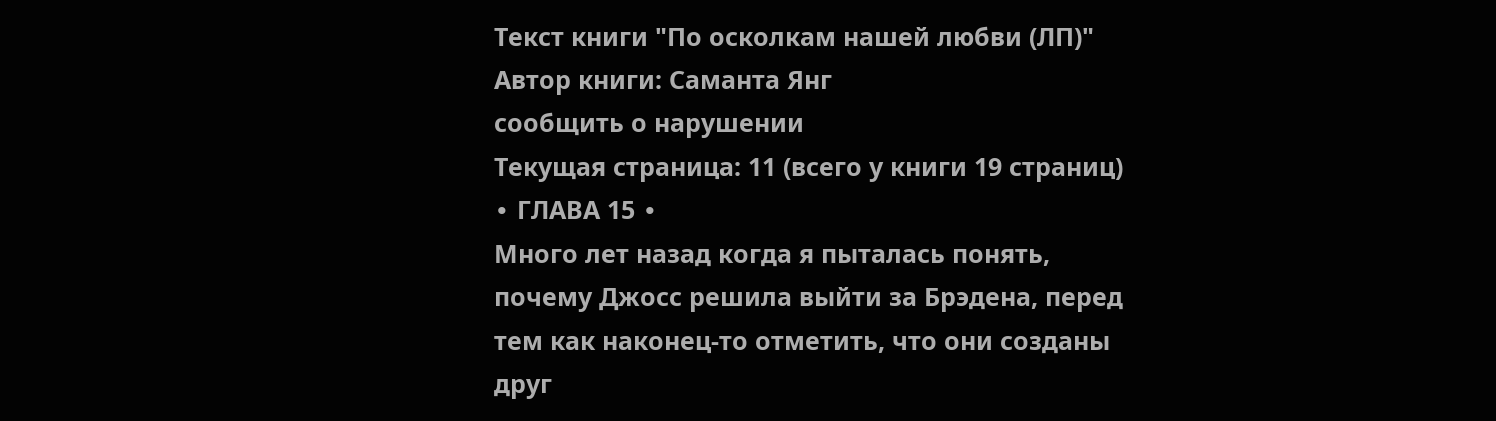Текст книги "По осколкам нашей любви (ЛП)"
Автор книги: Саманта Янг
сообщить о нарушении
Текущая страница: 11 (всего у книги 19 страниц)
∙ ГЛАВА 15 ∙
Много лет назад когда я пыталась понять, почему Джосс решила выйти за Брэдена, перед тем как наконец-то отметить, что они созданы друг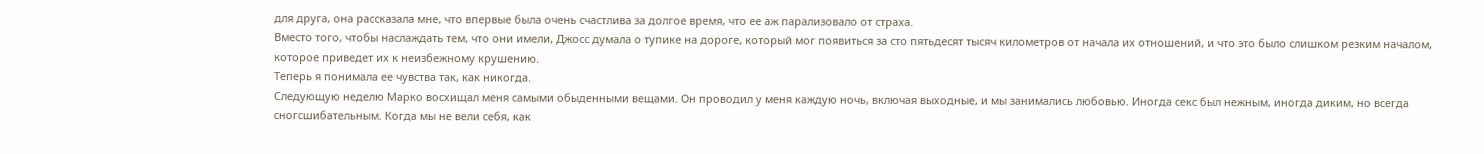для друга, она рассказала мне, что впервые была очень счастлива за долгое время, что ее аж парализовало от страха.
Вместо того, чтобы наслаждать тем, что они имели, Джосс думала о тупике на дороге, который мог появиться за сто пятьдесят тысяч километров от начала их отношений, и что это было слишком резким началом, которое приведет их к неизбежному крушению.
Теперь я понимала ее чувства так, как никогда.
Следующую неделю Марко восхищал меня самыми обыденными вещами. Он проводил у меня каждую ночь, включая выходные, и мы занимались любовью. Иногда секс был нежным, иногда диким, но всегда сногсшибательным. Когда мы не вели себя, как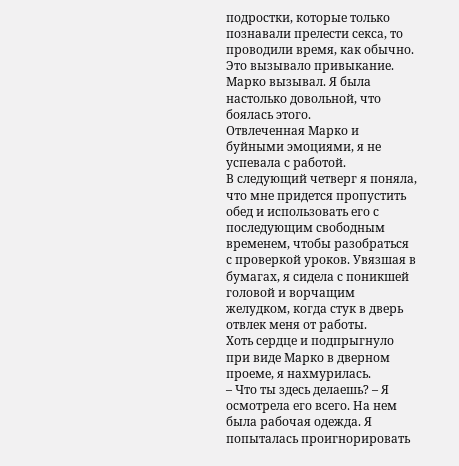подростки, которые только познавали прелести секса, то проводили время, как обычно. Это вызывало привыкание. Марко вызывал. Я была настолько довольной, что боялась этого.
Отвлеченная Марко и буйными эмоциями, я не успевала с работой.
В следующий четверг я поняла, что мне придется пропустить обед и использовать его с последующим свободным временем, чтобы разобраться с проверкой уроков. Увязшая в бумагах, я сидела с поникшей головой и ворчащим желудком, когда стук в дверь отвлек меня от работы.
Хоть сердце и подпрыгнуло при виде Марко в дверном проеме, я нахмурилась.
– Что ты здесь делаешь? – Я осмотрела его всего. На нем была рабочая одежда. Я попыталась проигнорировать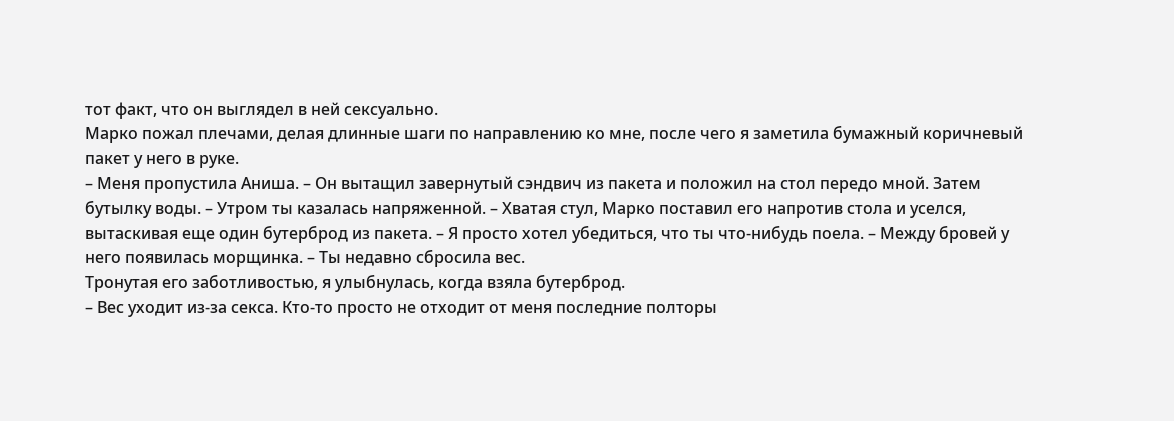тот факт, что он выглядел в ней сексуально.
Марко пожал плечами, делая длинные шаги по направлению ко мне, после чего я заметила бумажный коричневый пакет у него в руке.
– Меня пропустила Аниша. – Он вытащил завернутый сэндвич из пакета и положил на стол передо мной. Затем бутылку воды. – Утром ты казалась напряженной. – Хватая стул, Марко поставил его напротив стола и уселся, вытаскивая еще один бутерброд из пакета. – Я просто хотел убедиться, что ты что-нибудь поела. – Между бровей у него появилась морщинка. – Ты недавно сбросила вес.
Тронутая его заботливостью, я улыбнулась, когда взяла бутерброд.
– Вес уходит из-за секса. Кто-то просто не отходит от меня последние полторы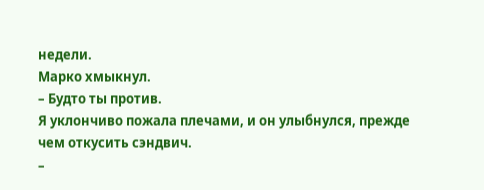недели.
Марко хмыкнул.
– Будто ты против.
Я уклончиво пожала плечами, и он улыбнулся, прежде чем откусить сэндвич.
–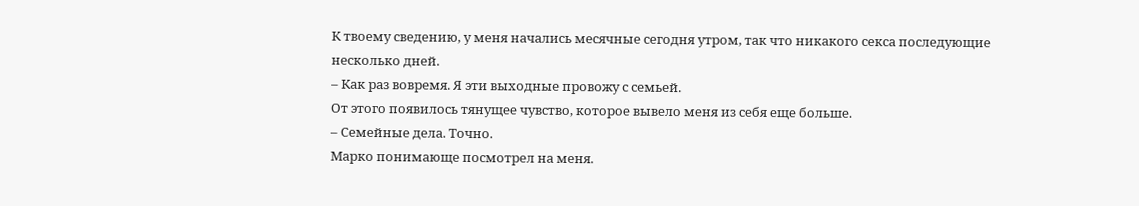К твоему сведению, у меня начались месячные сегодня утром, так что никакого секса последующие несколько дней.
– Как раз вовремя. Я эти выходные провожу с семьей.
От этого появилось тянущее чувство, которое вывело меня из себя еще больше.
– Семейные дела. Точно.
Марко понимающе посмотрел на меня.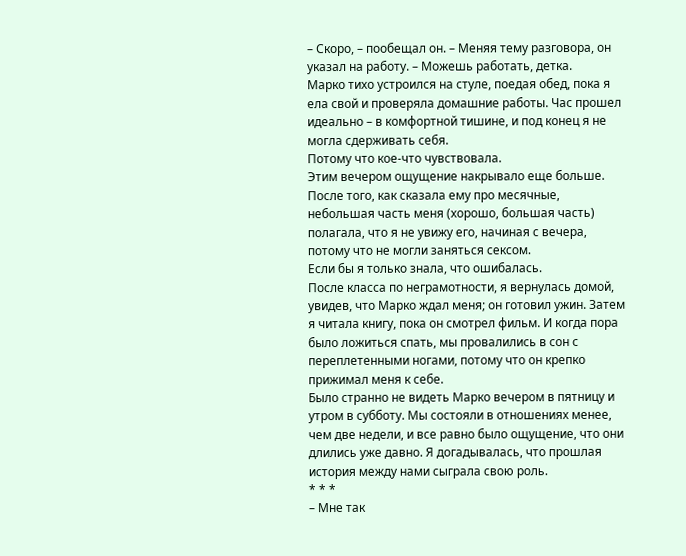– Скоро, – пообещал он. – Меняя тему разговора, он указал на работу. – Можешь работать, детка.
Марко тихо устроился на стуле, поедая обед, пока я ела свой и проверяла домашние работы. Час прошел идеально – в комфортной тишине, и под конец я не могла сдерживать себя.
Потому что кое-что чувствовала.
Этим вечером ощущение накрывало еще больше. После того, как сказала ему про месячные, небольшая часть меня (хорошо, большая часть) полагала, что я не увижу его, начиная с вечера, потому что не могли заняться сексом.
Если бы я только знала, что ошибалась.
После класса по неграмотности, я вернулась домой, увидев, что Марко ждал меня; он готовил ужин. Затем я читала книгу, пока он смотрел фильм. И когда пора было ложиться спать, мы провалились в сон с переплетенными ногами, потому что он крепко прижимал меня к себе.
Было странно не видеть Марко вечером в пятницу и утром в субботу. Мы состояли в отношениях менее, чем две недели, и все равно было ощущение, что они длились уже давно. Я догадывалась, что прошлая история между нами сыграла свою роль.
* * *
– Мне так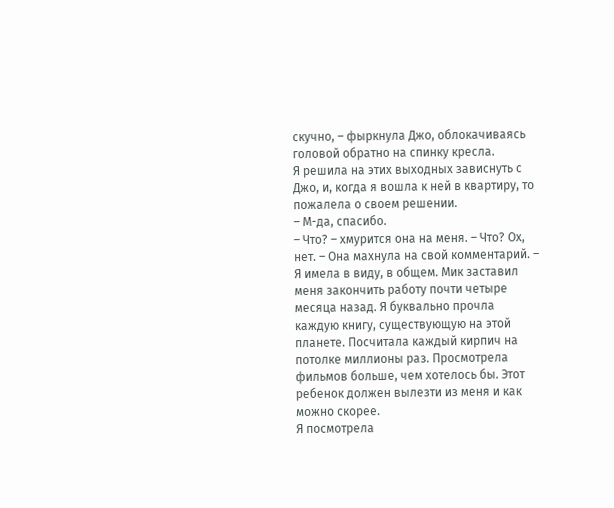скучно, – фыркнула Джо, облокачиваясь головой обратно на спинку кресла.
Я решила на этих выходных зависнуть с Джо, и, когда я вошла к ней в квартиру, то пожалела о своем решении.
– М-да, спасибо.
– Что? – хмурится она на меня. – Что? Ох, нет. – Она махнула на свой комментарий. – Я имела в виду, в общем. Мик заставил меня закончить работу почти четыре месяца назад. Я буквально прочла каждую книгу, существующую на этой планете. Посчитала каждый кирпич на потолке миллионы раз. Просмотрела фильмов больше, чем хотелось бы. Этот ребенок должен вылезти из меня и как можно скорее.
Я посмотрела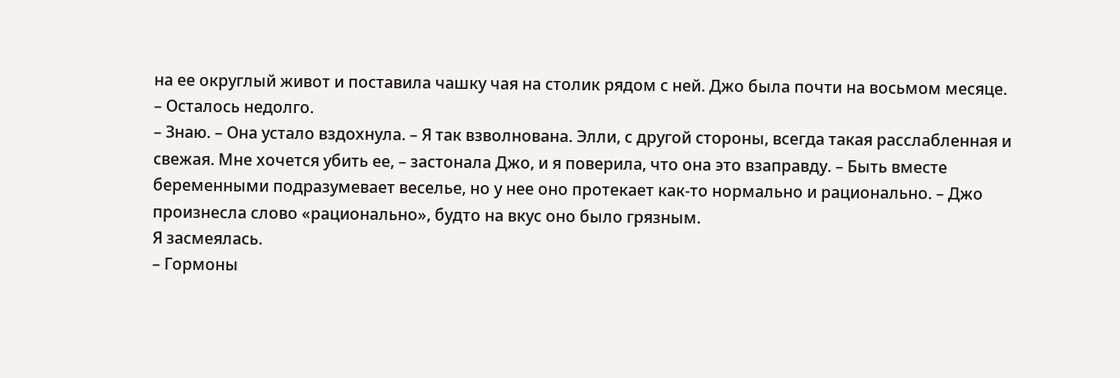на ее округлый живот и поставила чашку чая на столик рядом с ней. Джо была почти на восьмом месяце.
– Осталось недолго.
– Знаю. – Она устало вздохнула. – Я так взволнована. Элли, с другой стороны, всегда такая расслабленная и свежая. Мне хочется убить ее, – застонала Джо, и я поверила, что она это взаправду. – Быть вместе беременными подразумевает веселье, но у нее оно протекает как-то нормально и рационально. – Джо произнесла слово «рационально», будто на вкус оно было грязным.
Я засмеялась.
– Гормоны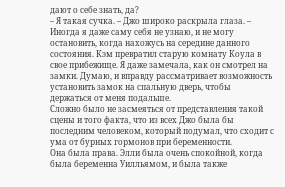дают о себе знать, да?
– Я такая сучка. – Джо широко раскрыла глаза. – Иногда я даже саму себя не узнаю, и не могу остановить, когда нахожусь на середине данного состояния. Кэм превратил старую комнату Коула в свое прибежище. Я даже замечала, как он смотрел на замки. Думаю, и вправду рассматривает возможность установить замок на спальную дверь, чтобы держаться от меня подальше.
Сложно было не засмеяться от представления такой сцены и того факта, что из всех Джо была бы последним человеком, который подумал, что сходит с ума от бурных гормонов при беременности.
Она была права. Элли была очень спокойной, когда была беременна Уилльямом, и была также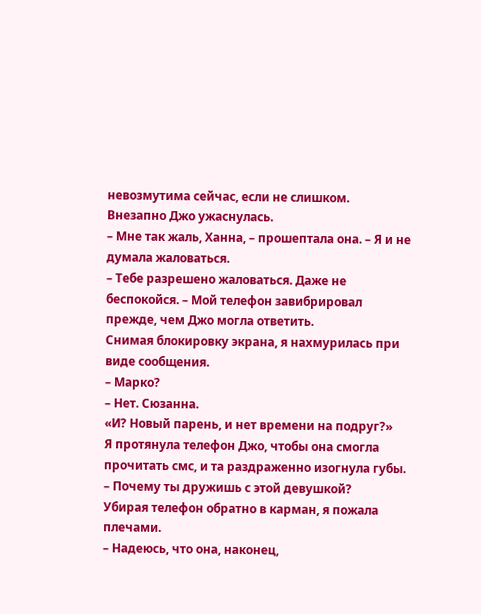невозмутима сейчас, если не слишком.
Внезапно Джо ужаснулась.
– Мне так жаль, Ханна, – прошептала она. – Я и не думала жаловаться.
– Тебе разрешено жаловаться. Даже не беспокойся. – Мой телефон завибрировал прежде, чем Джо могла ответить.
Снимая блокировку экрана, я нахмурилась при виде сообщения.
– Марко?
– Нет. Сюзанна.
«И? Новый парень, и нет времени на подруг?»
Я протянула телефон Джо, чтобы она смогла прочитать смс, и та раздраженно изогнула губы.
– Почему ты дружишь с этой девушкой?
Убирая телефон обратно в карман, я пожала плечами.
– Надеюсь, что она, наконец,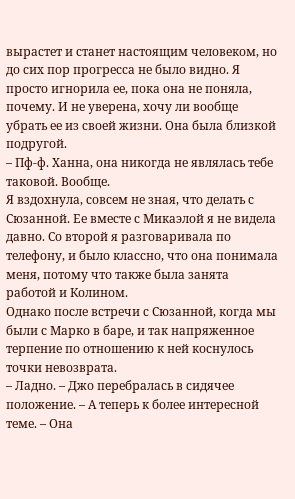вырастет и станет настоящим человеком, но до сих пор прогресса не было видно. Я просто игнорила ее, пока она не поняла, почему. И не уверена, хочу ли вообще убрать ее из своей жизни. Она была близкой подругой.
– Пф-ф. Ханна, она никогда не являлась тебе таковой. Вообще.
Я вздохнула, совсем не зная, что делать с Сюзанной. Ее вместе с Микаэлой я не видела давно. Со второй я разговаривала по телефону, и было классно, что она понимала меня, потому что также была занята работой и Колином.
Однако после встречи с Сюзанной, когда мы были с Марко в баре, и так напряженное терпение по отношению к ней коснулось точки невозврата.
– Ладно. – Джо перебралась в сидячее положение. – А теперь к более интересной теме. – Она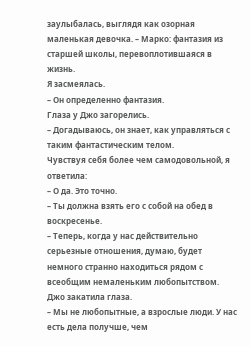заулыбалась, выглядя как озорная маленькая девочка. – Марко: фантазия из старшей школы, перевоплотившаяся в жизнь.
Я засмеялась.
– Он определенно фантазия.
Глаза у Джо загорелись.
– Догадываюсь, он знает, как управляться с таким фантастическим телом.
Чувствуя себя более чем самодовольной, я ответила:
– О да. Это точно.
– Ты должна взять его с собой на обед в воскресенье.
– Теперь, когда у нас действительно серьезные отношения, думаю, будет немного странно находиться рядом с всеобщим немаленьким любопытством.
Джо закатила глаза.
– Мы не любопытные, а взрослые люди. У нас есть дела получше, чем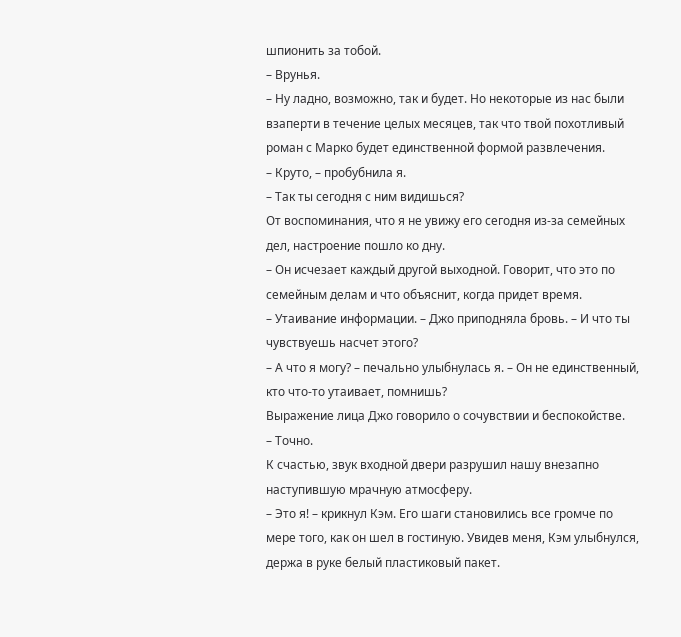шпионить за тобой.
– Врунья.
– Ну ладно, возможно, так и будет. Но некоторые из нас были взаперти в течение целых месяцев, так что твой похотливый роман с Марко будет единственной формой развлечения.
– Круто, – пробубнила я.
– Так ты сегодня с ним видишься?
От воспоминания, что я не увижу его сегодня из-за семейных дел, настроение пошло ко дну.
– Он исчезает каждый другой выходной. Говорит, что это по семейным делам и что объяснит, когда придет время.
– Утаивание информации. – Джо приподняла бровь. – И что ты чувствуешь насчет этого?
– А что я могу? – печально улыбнулась я. – Он не единственный, кто что-то утаивает, помнишь?
Выражение лица Джо говорило о сочувствии и беспокойстве.
– Точно.
К счастью, звук входной двери разрушил нашу внезапно наступившую мрачную атмосферу.
– Это я! – крикнул Кэм. Его шаги становились все громче по мере того, как он шел в гостиную. Увидев меня, Кэм улыбнулся, держа в руке белый пластиковый пакет.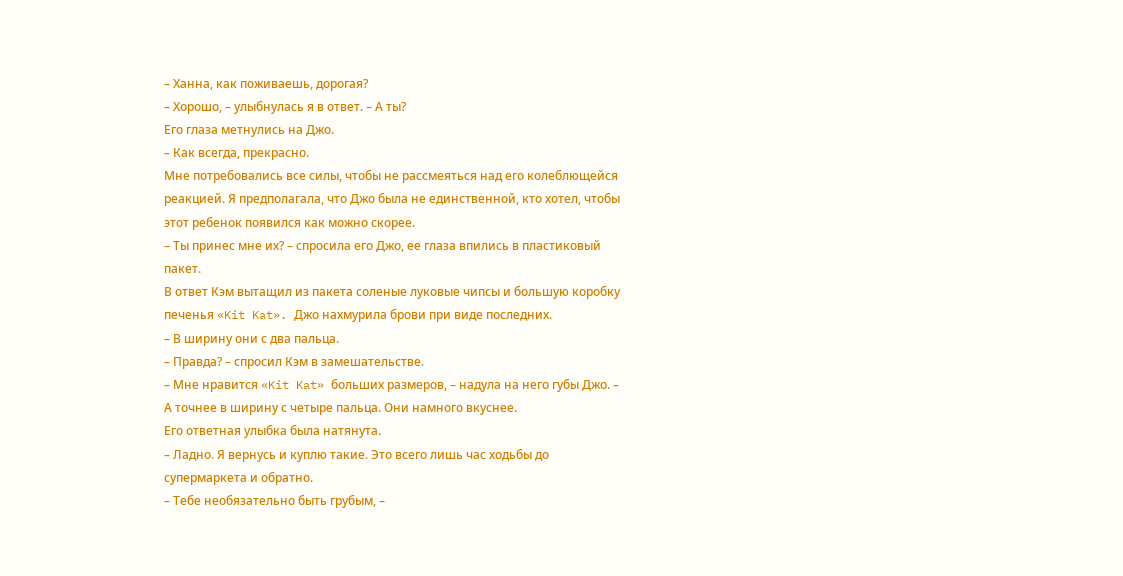– Ханна, как поживаешь, дорогая?
– Хорошо, – улыбнулась я в ответ. – А ты?
Его глаза метнулись на Джо.
– Как всегда, прекрасно.
Мне потребовались все силы, чтобы не рассмеяться над его колеблющейся реакцией. Я предполагала, что Джо была не единственной, кто хотел, чтобы этот ребенок появился как можно скорее.
– Ты принес мне их? – спросила его Джо, ее глаза впились в пластиковый пакет.
В ответ Кэм вытащил из пакета соленые луковые чипсы и большую коробку печенья «Kit Kat». Джо нахмурила брови при виде последних.
– В ширину они с два пальца.
– Правда? – спросил Кэм в замешательстве.
– Мне нравится «Kit Kat» больших размеров, – надула на него губы Джо. – А точнее в ширину с четыре пальца. Они намного вкуснее.
Его ответная улыбка была натянута.
– Ладно. Я вернусь и куплю такие. Это всего лишь час ходьбы до супермаркета и обратно.
– Тебе необязательно быть грубым, –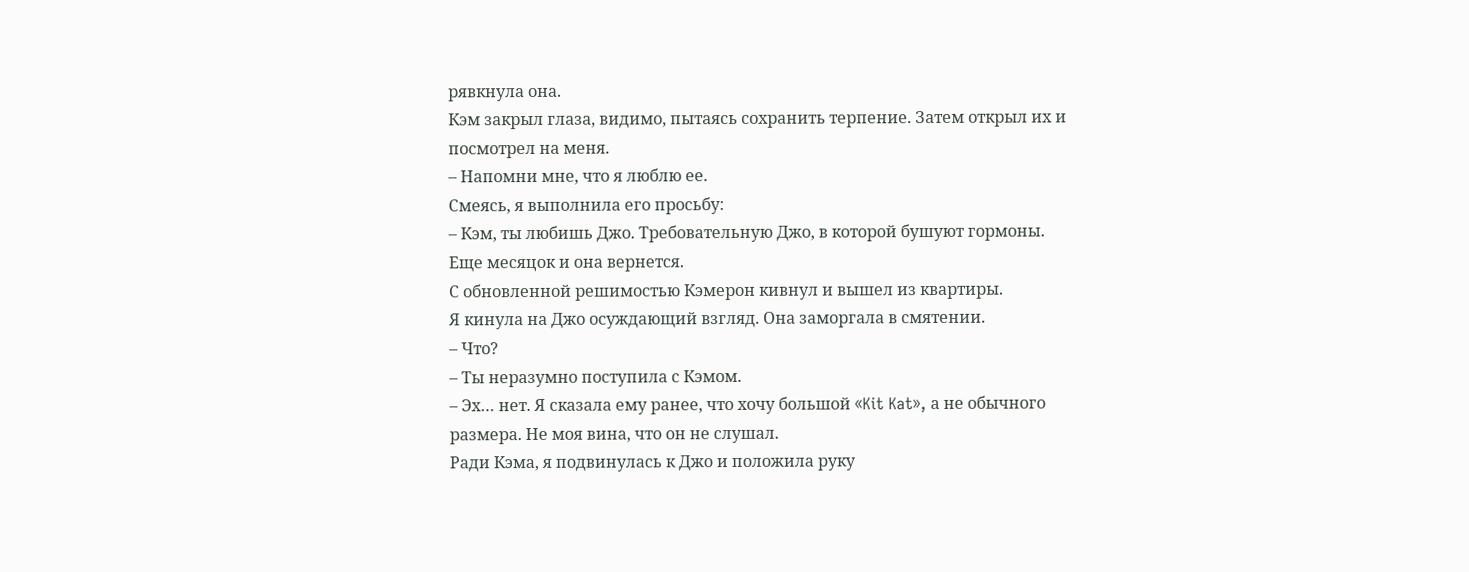рявкнула она.
Кэм закрыл глаза, видимо, пытаясь сохранить терпение. Затем открыл их и посмотрел на меня.
– Напомни мне, что я люблю ее.
Смеясь, я выполнила его просьбу:
– Кэм, ты любишь Джо. Требовательную Джо, в которой бушуют гормоны. Еще месяцок и она вернется.
С обновленной решимостью Кэмерон кивнул и вышел из квартиры.
Я кинула на Джо осуждающий взгляд. Она заморгала в смятении.
– Что?
– Ты неразумно поступила с Кэмом.
– Эх… нет. Я сказала ему ранее, что хочу большой «Kit Kat», а не обычного размера. Не моя вина, что он не слушал.
Ради Кэма, я подвинулась к Джо и положила руку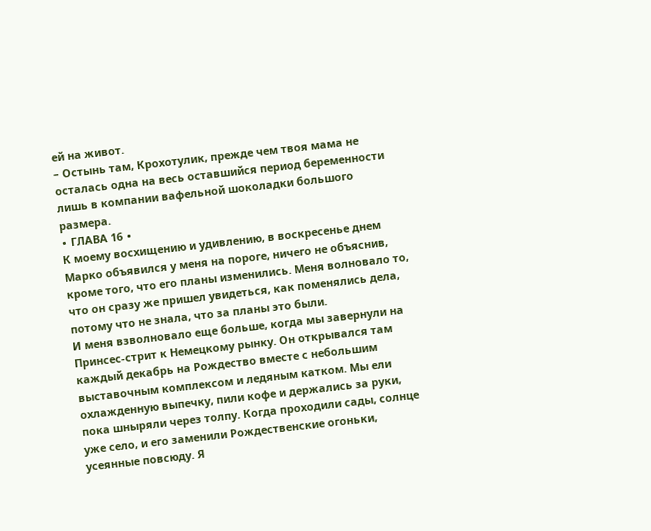ей на живот.
– Остынь там, Крохотулик, прежде чем твоя мама не осталась одна на весь оставшийся период беременности лишь в компании вафельной шоколадки большого размера.
∙ ГЛАВА 16 ∙
К моему восхищению и удивлению, в воскресенье днем Марко объявился у меня на пороге, ничего не объяснив, кроме того, что его планы изменились. Меня волновало то, что он сразу же пришел увидеться, как поменялись дела, потому что не знала, что за планы это были.
И меня взволновало еще больше, когда мы завернули на Принсес-стрит к Немецкому рынку. Он открывался там каждый декабрь на Рождество вместе с небольшим выставочным комплексом и ледяным катком. Мы ели охлажденную выпечку, пили кофе и держались за руки, пока шныряли через толпу. Когда проходили сады, солнце уже село, и его заменили Рождественские огоньки, усеянные повсюду. Я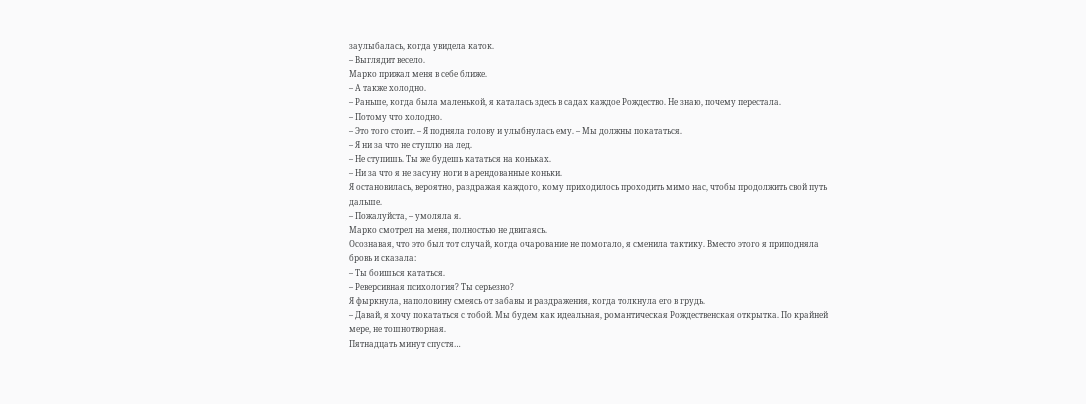заулыбалась, когда увидела каток.
– Выглядит весело.
Марко прижал меня в себе ближе.
– А также холодно.
– Раньше, когда была маленькой, я каталась здесь в садах каждое Рождество. Не знаю, почему перестала.
– Потому что холодно.
– Это того стоит. – Я подняла голову и улыбнулась ему. – Мы должны покататься.
– Я ни за что не ступлю на лед.
– Не ступишь. Ты же будешь кататься на коньках.
– Ни за что я не засуну ноги в арендованные коньки.
Я остановилась, вероятно, раздражая каждого, кому приходилось проходить мимо нас, чтобы продолжить свой путь дальше.
– Пожалуйста, – умоляла я.
Марко смотрел на меня, полностью не двигаясь.
Осознавая, что это был тот случай, когда очарование не помогало, я сменила тактику. Вместо этого я приподняла бровь и сказала:
– Ты боишься кататься.
– Реверсивная психология? Ты серьезно?
Я фыркнула, наполовину смеясь от забавы и раздражения, когда толкнула его в грудь.
– Давай, я хочу покататься с тобой. Мы будем как идеальная, романтическая Рождественская открытка. По крайней мере, не тошнотворная.
Пятнадцать минут спустя…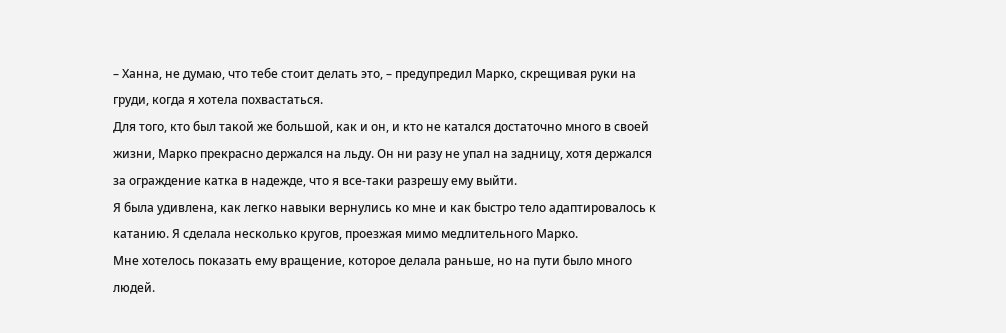– Ханна, не думаю, что тебе стоит делать это, – предупредил Марко, скрещивая руки на груди, когда я хотела похвастаться.
Для того, кто был такой же большой, как и он, и кто не катался достаточно много в своей жизни, Марко прекрасно держался на льду. Он ни разу не упал на задницу, хотя держался за ограждение катка в надежде, что я все-таки разрешу ему выйти.
Я была удивлена, как легко навыки вернулись ко мне и как быстро тело адаптировалось к катанию. Я сделала несколько кругов, проезжая мимо медлительного Марко.
Мне хотелось показать ему вращение, которое делала раньше, но на пути было много людей.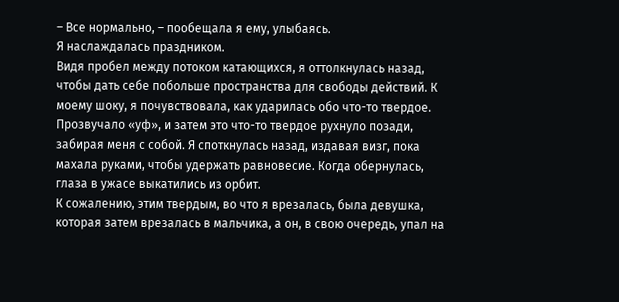– Все нормально, – пообещала я ему, улыбаясь.
Я наслаждалась праздником.
Видя пробел между потоком катающихся, я оттолкнулась назад, чтобы дать себе побольше пространства для свободы действий. К моему шоку, я почувствовала, как ударилась обо что-то твердое.
Прозвучало «уф», и затем это что-то твердое рухнуло позади, забирая меня с собой. Я споткнулась назад, издавая визг, пока махала руками, чтобы удержать равновесие. Когда обернулась, глаза в ужасе выкатились из орбит.
К сожалению, этим твердым, во что я врезалась, была девушка, которая затем врезалась в мальчика, а он, в свою очередь, упал на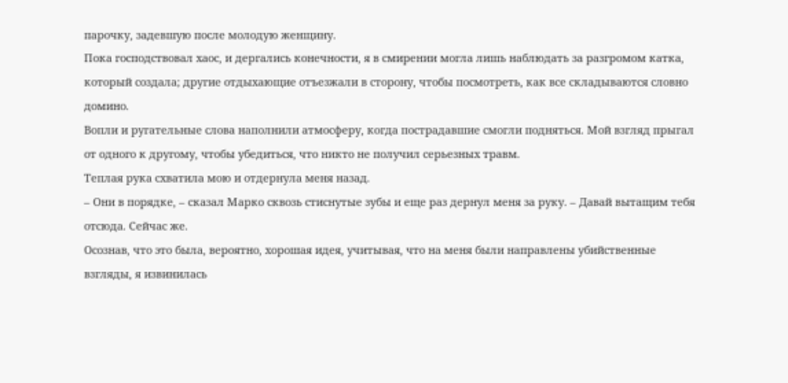парочку, задевшую после молодую женщину.
Пока господствовал хаос, и дергались конечности, я в смирении могла лишь наблюдать за разгромом катка, который создала; другие отдыхающие отъезжали в сторону, чтобы посмотреть, как все складываются словно домино.
Вопли и ругательные слова наполнили атмосферу, когда пострадавшие смогли подняться. Мой взгляд прыгал от одного к другому, чтобы убедиться, что никто не получил серьезных травм.
Теплая рука схватила мою и отдернула меня назад.
– Они в порядке, – сказал Марко сквозь стиснутые зубы и еще раз дернул меня за руку. – Давай вытащим тебя отсюда. Сейчас же.
Осознав, что это была, вероятно, хорошая идея, учитывая, что на меня были направлены убийственные взгляды, я извинилась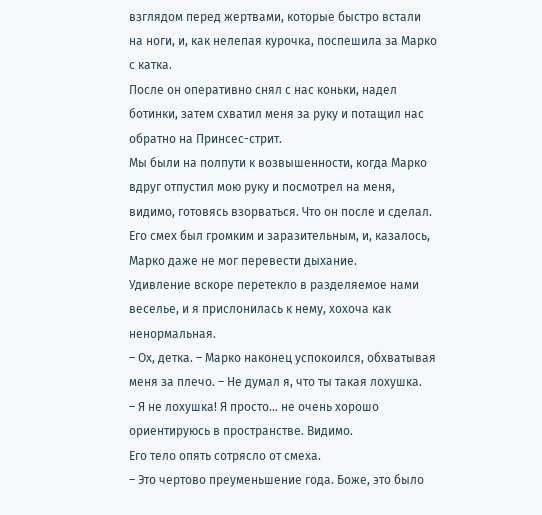взглядом перед жертвами, которые быстро встали на ноги, и, как нелепая курочка, поспешила за Марко с катка.
После он оперативно снял с нас коньки, надел ботинки, затем схватил меня за руку и потащил нас обратно на Принсес-стрит.
Мы были на полпути к возвышенности, когда Марко вдруг отпустил мою руку и посмотрел на меня, видимо, готовясь взорваться. Что он после и сделал.
Его смех был громким и заразительным, и, казалось, Марко даже не мог перевести дыхание.
Удивление вскоре перетекло в разделяемое нами веселье, и я прислонилась к нему, хохоча как ненормальная.
– Ох, детка. – Марко наконец успокоился, обхватывая меня за плечо. – Не думал я, что ты такая лохушка.
– Я не лохушка! Я просто… не очень хорошо ориентируюсь в пространстве. Видимо.
Его тело опять сотрясло от смеха.
– Это чертово преуменьшение года. Боже, это было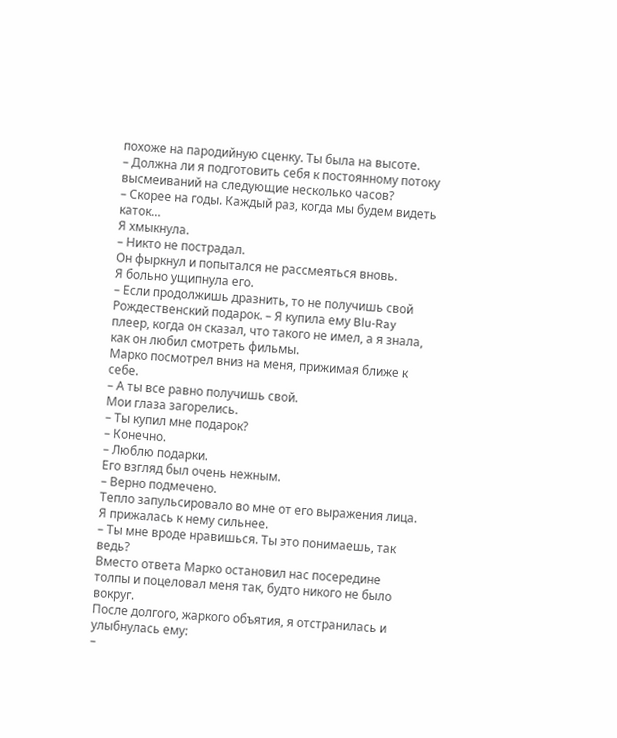похоже на пародийную сценку. Ты была на высоте.
– Должна ли я подготовить себя к постоянному потоку высмеиваний на следующие несколько часов?
– Скорее на годы. Каждый раз, когда мы будем видеть каток…
Я хмыкнула.
– Никто не пострадал.
Он фыркнул и попытался не рассмеяться вновь.
Я больно ущипнула его.
– Если продолжишь дразнить, то не получишь свой Рождественский подарок. – Я купила ему Blu-Ray плеер, когда он сказал, что такого не имел, а я знала, как он любил смотреть фильмы.
Марко посмотрел вниз на меня, прижимая ближе к себе.
– А ты все равно получишь свой.
Мои глаза загорелись.
– Ты купил мне подарок?
– Конечно.
– Люблю подарки.
Его взгляд был очень нежным.
– Верно подмечено.
Тепло запульсировало во мне от его выражения лица. Я прижалась к нему сильнее.
– Ты мне вроде нравишься. Ты это понимаешь, так ведь?
Вместо ответа Марко остановил нас посередине толпы и поцеловал меня так, будто никого не было вокруг.
После долгого, жаркого объятия, я отстранилась и улыбнулась ему:
–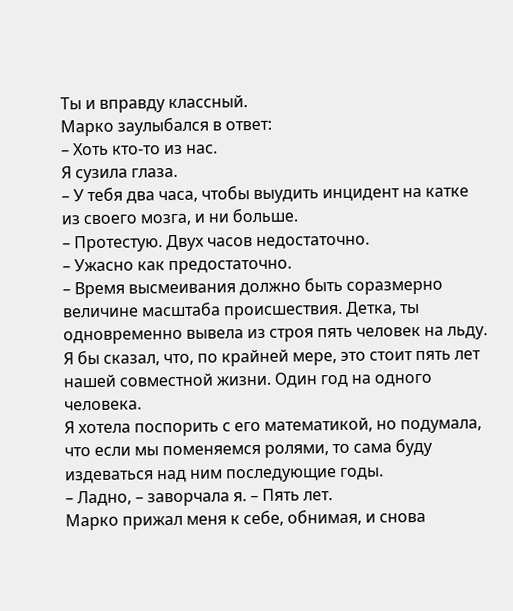Ты и вправду классный.
Марко заулыбался в ответ:
– Хоть кто-то из нас.
Я сузила глаза.
– У тебя два часа, чтобы выудить инцидент на катке из своего мозга, и ни больше.
– Протестую. Двух часов недостаточно.
– Ужасно как предостаточно.
– Время высмеивания должно быть соразмерно величине масштаба происшествия. Детка, ты одновременно вывела из строя пять человек на льду. Я бы сказал, что, по крайней мере, это стоит пять лет нашей совместной жизни. Один год на одного человека.
Я хотела поспорить с его математикой, но подумала, что если мы поменяемся ролями, то сама буду издеваться над ним последующие годы.
– Ладно, – заворчала я. – Пять лет.
Марко прижал меня к себе, обнимая, и снова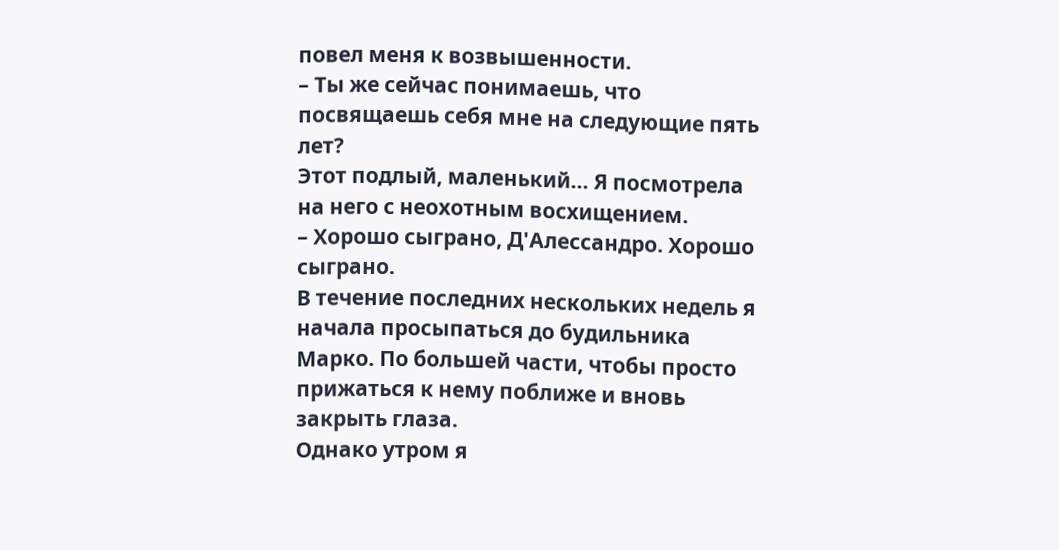повел меня к возвышенности.
– Ты же сейчас понимаешь, что посвящаешь себя мне на следующие пять лет?
Этот подлый, маленький… Я посмотрела на него с неохотным восхищением.
– Хорошо сыграно, Д'Алессандро. Хорошо сыграно.
В течение последних нескольких недель я начала просыпаться до будильника Марко. По большей части, чтобы просто прижаться к нему поближе и вновь закрыть глаза.
Однако утром я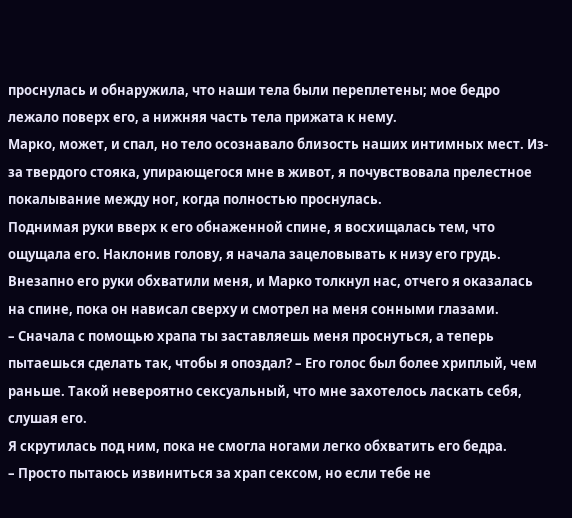проснулась и обнаружила, что наши тела были переплетены; мое бедро лежало поверх его, а нижняя часть тела прижата к нему.
Марко, может, и спал, но тело осознавало близость наших интимных мест. Из-за твердого стояка, упирающегося мне в живот, я почувствовала прелестное покалывание между ног, когда полностью проснулась.
Поднимая руки вверх к его обнаженной спине, я восхищалась тем, что ощущала его. Наклонив голову, я начала зацеловывать к низу его грудь.
Внезапно его руки обхватили меня, и Марко толкнул нас, отчего я оказалась на спине, пока он нависал сверху и смотрел на меня сонными глазами.
– Сначала с помощью храпа ты заставляешь меня проснуться, а теперь пытаешься сделать так, чтобы я опоздал? – Его голос был более хриплый, чем раньше. Такой невероятно сексуальный, что мне захотелось ласкать себя, слушая его.
Я скрутилась под ним, пока не смогла ногами легко обхватить его бедра.
– Просто пытаюсь извиниться за храп сексом, но если тебе не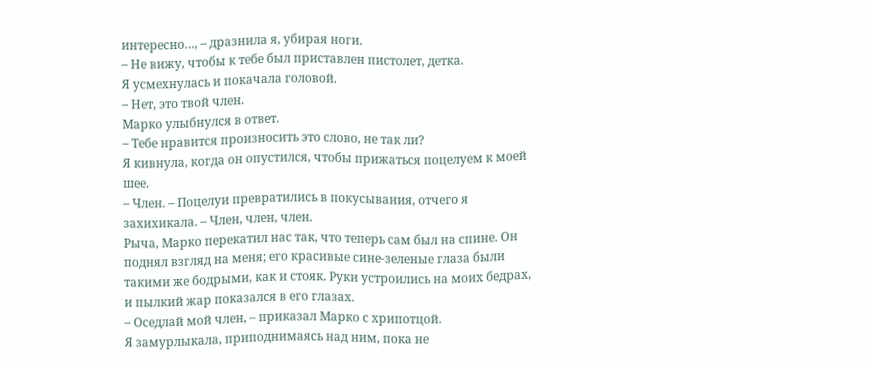интересно…, – дразнила я, убирая ноги.
– Не вижу, чтобы к тебе был приставлен пистолет, детка.
Я усмехнулась и покачала головой.
– Нет, это твой член.
Марко улыбнулся в ответ.
– Тебе нравится произносить это слово, не так ли?
Я кивнула, когда он опустился, чтобы прижаться поцелуем к моей шее.
– Член. – Поцелуи превратились в покусывания, отчего я захихикала. – Член, член, член.
Рыча, Марко перекатил нас так, что теперь сам был на спине. Он поднял взгляд на меня; его красивые сине-зеленые глаза были такими же бодрыми, как и стояк. Руки устроились на моих бедрах, и пылкий жар показался в его глазах.
– Оседлай мой член, – приказал Марко с хрипотцой.
Я замурлыкала, приподнимаясь над ним, пока не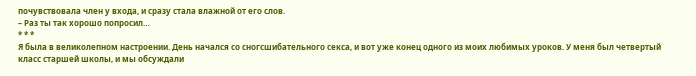почувствовала член у входа, и сразу стала влажной от его слов.
– Раз ты так хорошо попросил…
* * *
Я была в великолепном настроении. День начался со сногсшибательного секса, и вот уже конец одного из моих любимых уроков. У меня был четвертый класс старшей школы, и мы обсуждали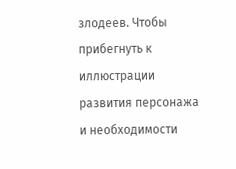злодеев. Чтобы прибегнуть к иллюстрации развития персонажа и необходимости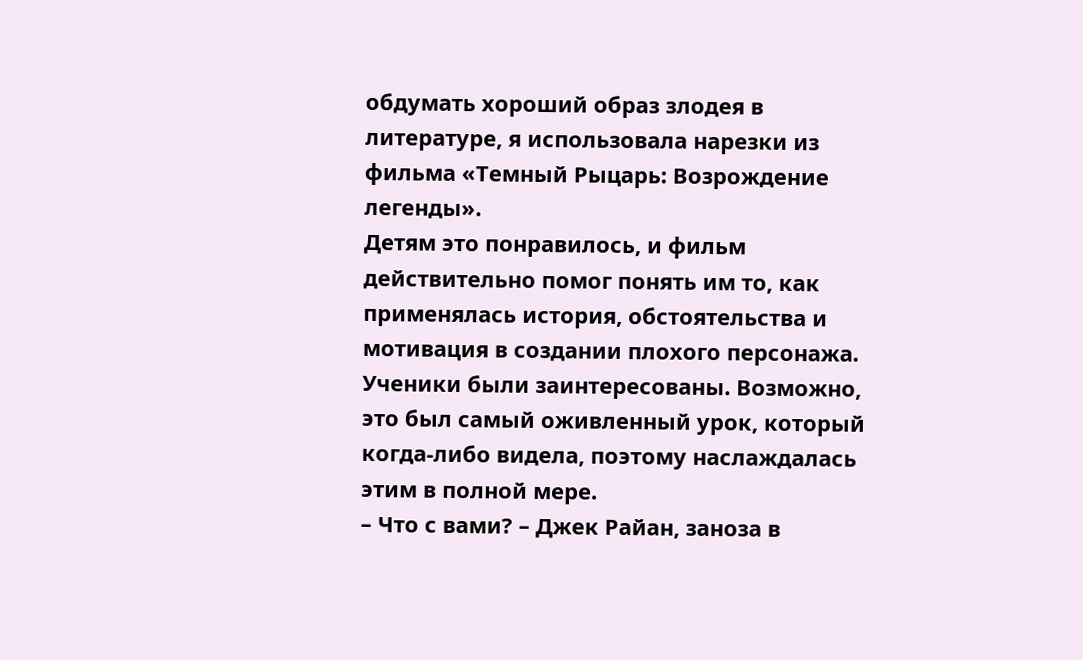обдумать хороший образ злодея в литературе, я использовала нарезки из фильма «Темный Рыцарь: Возрождение легенды».
Детям это понравилось, и фильм действительно помог понять им то, как применялась история, обстоятельства и мотивация в создании плохого персонажа. Ученики были заинтересованы. Возможно, это был самый оживленный урок, который когда-либо видела, поэтому наслаждалась этим в полной мере.
– Что с вами? – Джек Райан, заноза в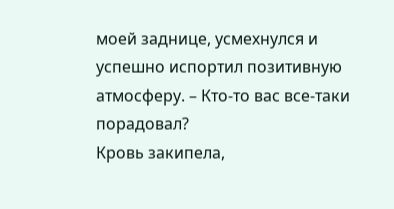моей заднице, усмехнулся и успешно испортил позитивную атмосферу. – Кто-то вас все-таки порадовал?
Кровь закипела,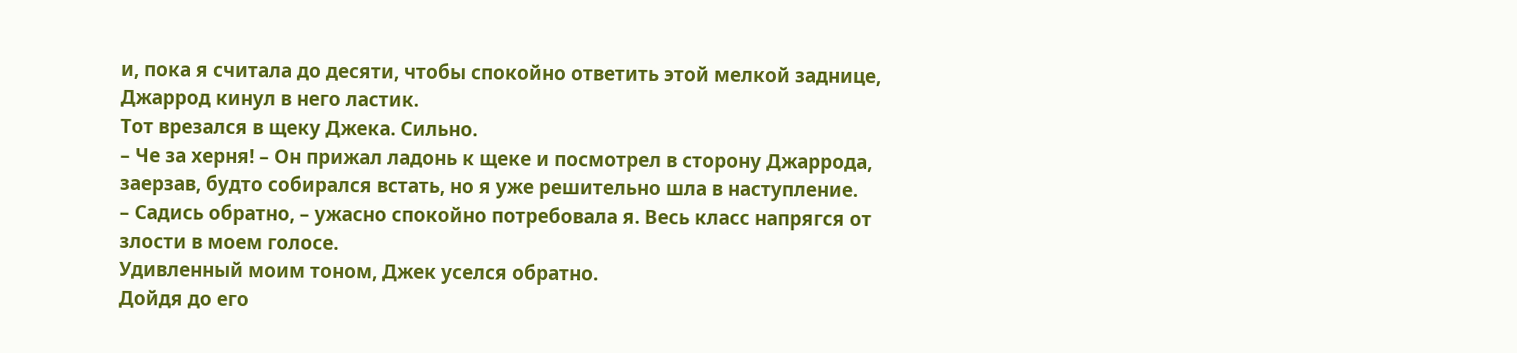и, пока я считала до десяти, чтобы спокойно ответить этой мелкой заднице, Джаррод кинул в него ластик.
Тот врезался в щеку Джека. Сильно.
– Че за херня! – Он прижал ладонь к щеке и посмотрел в сторону Джаррода, заерзав, будто собирался встать, но я уже решительно шла в наступление.
– Садись обратно, – ужасно спокойно потребовала я. Весь класс напрягся от злости в моем голосе.
Удивленный моим тоном, Джек уселся обратно.
Дойдя до его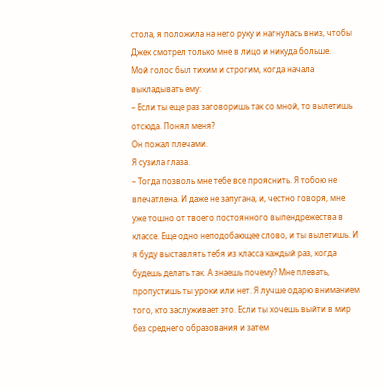стола, я положила на него руку и нагнулась вниз, чтобы Джек смотрел только мне в лицо и никуда больше.
Мой голос был тихим и строгим, когда начала выкладывать ему:
– Если ты еще раз заговоришь так со мной, то вылетишь отсюда. Понял меня?
Он пожал плечами.
Я сузила глаза.
– Тогда позволь мне тебе все прояснить. Я тобою не впечатлена. И даже не запугана, и, честно говоря, мне уже тошно от твоего постоянного выпендрежества в классе. Еще одно неподобающее слово, и ты вылетишь. И я буду выставлять тебя из класса каждый раз, когда будешь делать так. А знаешь почему? Мне плевать, пропустишь ты уроки или нет. Я лучше одарю вниманием того, кто заслуживает это. Если ты хочешь выйти в мир без среднего образования и затем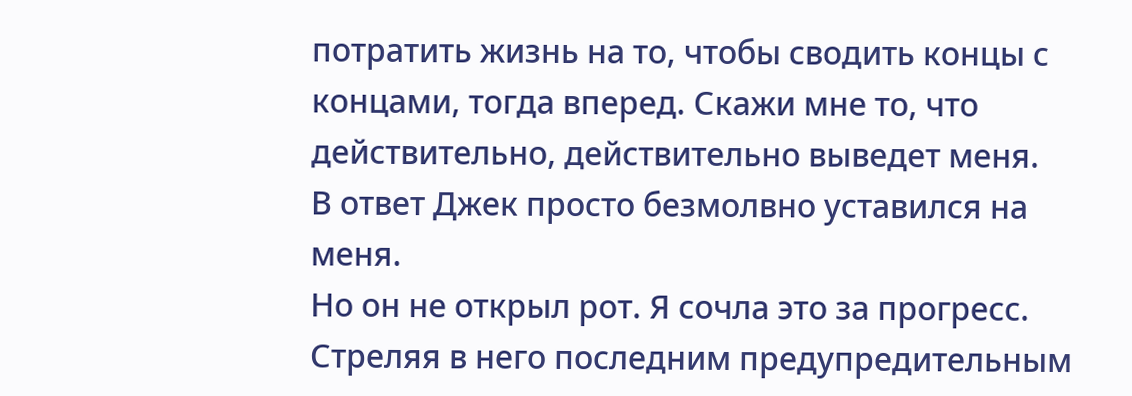потратить жизнь на то, чтобы сводить концы с концами, тогда вперед. Скажи мне то, что действительно, действительно выведет меня.
В ответ Джек просто безмолвно уставился на меня.
Но он не открыл рот. Я сочла это за прогресс.
Стреляя в него последним предупредительным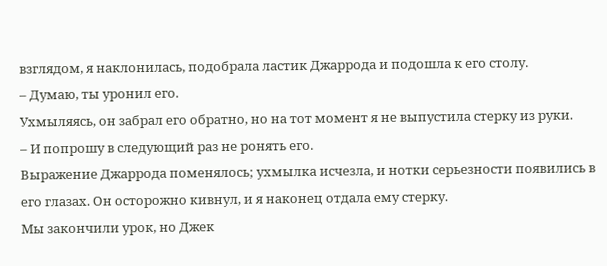взглядом, я наклонилась, подобрала ластик Джаррода и подошла к его столу.
– Думаю, ты уронил его.
Ухмыляясь, он забрал его обратно, но на тот момент я не выпустила стерку из руки.
– И попрошу в следующий раз не ронять его.
Выражение Джаррода поменялось; ухмылка исчезла, и нотки серьезности появились в его глазах. Он осторожно кивнул, и я наконец отдала ему стерку.
Мы закончили урок, но Джек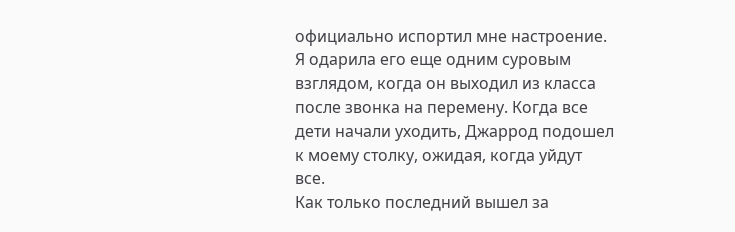официально испортил мне настроение. Я одарила его еще одним суровым взглядом, когда он выходил из класса после звонка на перемену. Когда все дети начали уходить, Джаррод подошел к моему столку, ожидая, когда уйдут все.
Как только последний вышел за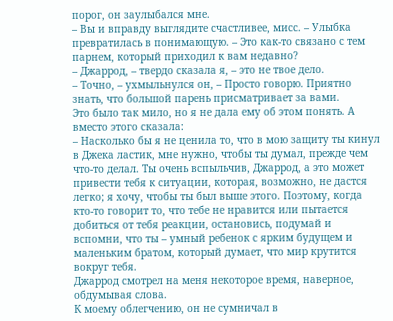порог, он заулыбался мне.
– Вы и вправду выглядите счастливее, мисс. – Улыбка превратилась в понимающую. – Это как-то связано с тем парнем, который приходил к вам недавно?
– Джаррод, – твердо сказала я, – это не твое дело.
– Точно, – ухмыльнулся он, – Просто говорю. Приятно знать, что большой парень присматривает за вами.
Это было так мило, но я не дала ему об этом понять. А вместо этого сказала:
– Насколько бы я не ценила то, что в мою защиту ты кинул в Джека ластик, мне нужно, чтобы ты думал, прежде чем что-то делал. Ты очень вспыльчив, Джаррод, а это может привести тебя к ситуации, которая, возможно, не дастся легко; я хочу, чтобы ты был выше этого. Поэтому, когда кто-то говорит то, что тебе не нравится или пытается добиться от тебя реакции, остановись, подумай и вспомни, что ты – умный ребенок с ярким будущем и маленьким братом, который думает, что мир крутится вокруг тебя.
Джаррод смотрел на меня некоторое время, наверное, обдумывая слова.
К моему облегчению, он не сумничал в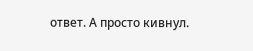ответ. А просто кивнул.